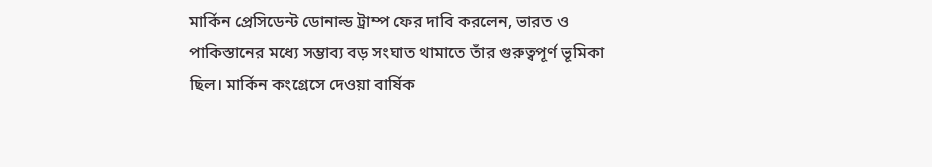মার্কিন প্রেসিডেন্ট ডোনাল্ড ট্রাম্প ফের দাবি করলেন, ভারত ও পাকিস্তানের মধ্যে সম্ভাব্য বড় সংঘাত থামাতে তাঁর গুরুত্বপূর্ণ ভূমিকা ছিল। মার্কিন কংগ্রেসে দেওয়া বার্ষিক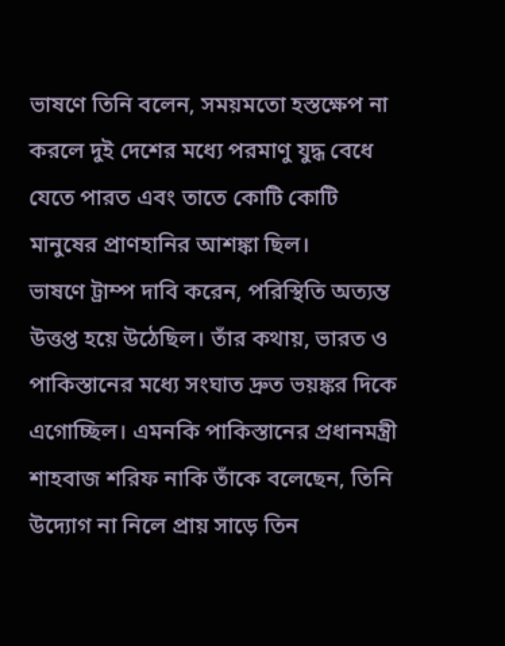ভাষণে তিনি বলেন, সময়মতো হস্তক্ষেপ না করলে দুই দেশের মধ্যে পরমাণু যুদ্ধ বেধে যেতে পারত এবং তাতে কোটি কোটি মানুষের প্রাণহানির আশঙ্কা ছিল।
ভাষণে ট্রাম্প দাবি করেন, পরিস্থিতি অত্যন্ত উত্তপ্ত হয়ে উঠেছিল। তাঁর কথায়, ভারত ও পাকিস্তানের মধ্যে সংঘাত দ্রুত ভয়ঙ্কর দিকে এগোচ্ছিল। এমনকি পাকিস্তানের প্রধানমন্ত্রী শাহবাজ শরিফ নাকি তাঁকে বলেছেন, তিনি উদ্যোগ না নিলে প্রায় সাড়ে তিন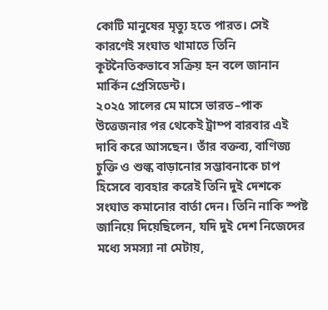কোটি মানুষের মৃত্যু হতে পারত। সেই কারণেই সংঘাত থামাতে তিনি কূটনৈতিকভাবে সক্রিয় হন বলে জানান মার্কিন প্রেসিডেন্ট।
২০২৫ সালের মে মাসে ভারত–পাক উত্তেজনার পর থেকেই ট্রাম্প বারবার এই দাবি করে আসছেন। তাঁর বক্তব্য, বাণিজ্য চুক্তি ও শুল্ক বাড়ানোর সম্ভাবনাকে চাপ হিসেবে ব্যবহার করেই তিনি দুই দেশকে সংঘাত কমানোর বার্তা দেন। তিনি নাকি স্পষ্ট জানিয়ে দিয়েছিলেন, যদি দুই দেশ নিজেদের মধ্যে সমস্যা না মেটায়,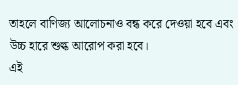তাহলে বাণিজ্য আলোচনাও বন্ধ করে দেওয়া হবে এবং উচ্চ হারে শুল্ক আরোপ করা হবে।
এই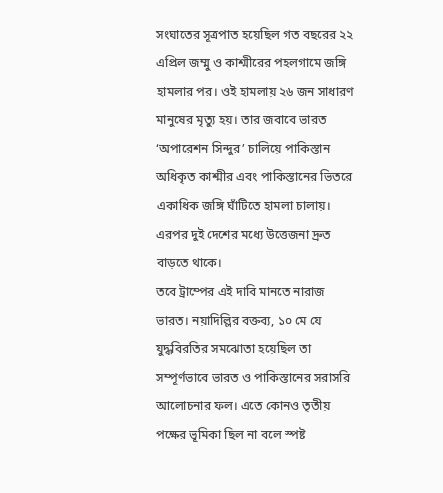সংঘাতের সূত্রপাত হয়েছিল গত বছরের ২২ এপ্রিল জম্মু ও কাশ্মীরের পহলগামে জঙ্গি হামলার পর। ওই হামলায় ২৬ জন সাধারণ মানুষের মৃত্যু হয়। তার জবাবে ভারত ‘অপারেশন সিন্দুর’ চালিয়ে পাকিস্তান অধিকৃত কাশ্মীর এবং পাকিস্তানের ভিতরে একাধিক জঙ্গি ঘাঁটিতে হামলা চালায়। এরপর দুই দেশের মধ্যে উত্তেজনা দ্রুত বাড়তে থাকে।
তবে ট্রাম্পের এই দাবি মানতে নারাজ ভারত। নয়াদিল্লির বক্তব্য, ১০ মে যে যুদ্ধবিরতির সমঝোতা হয়েছিল তা সম্পূর্ণভাবে ভারত ও পাকিস্তানের সরাসরি আলোচনার ফল। এতে কোনও তৃতীয় পক্ষের ভূমিকা ছিল না বলে স্পষ্ট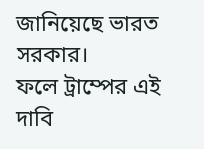জানিয়েছে ভারত সরকার।
ফলে ট্রাম্পের এই দাবি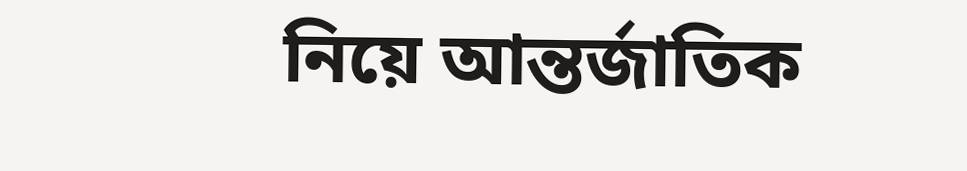নিয়ে আন্তর্জাতিক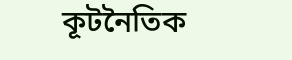কূটনৈতিক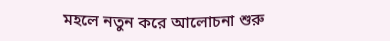মহলে নতুন করে আলোচনা শুরু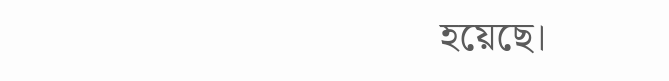হয়েছে।